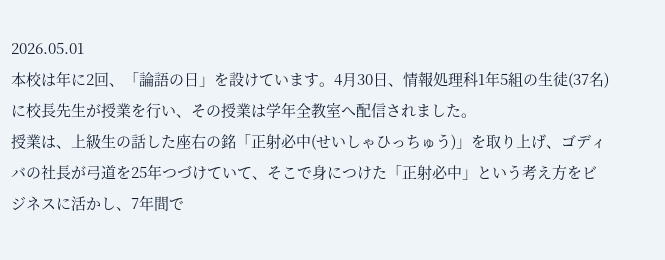2026.05.01
本校は年に2回、「論語の日」を設けています。4月30日、情報処理科1年5組の生徒(37名)に校長先生が授業を行い、その授業は学年全教室へ配信されました。
授業は、上級生の話した座右の銘「正射必中(せいしゃひっちゅう)」を取り上げ、ゴディバの社長が弓道を25年つづけていて、そこで身につけた「正射必中」という考え方をビジネスに活かし、7年間で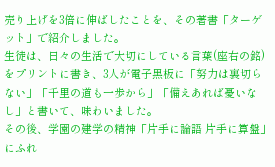売り上げを3倍に伸ばしたことを、その著書「ターゲット」で紹介しました。
生徒は、日々の生活で大切にしている言葉(座右の銘)をプリントに書き、3人が電子黒板に「努力は裏切らない」「千里の道も一歩から」「備えあれば憂いなし」と書いて、味わいました。
その後、学園の建学の精神「片手に論語 片手に算盤」にふれ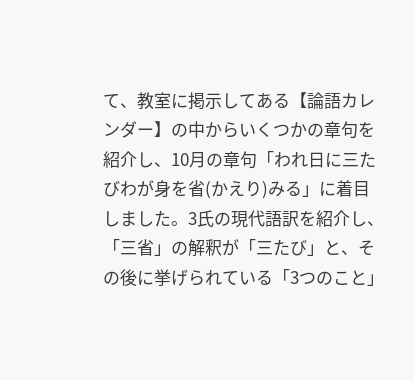て、教室に掲示してある【論語カレンダー】の中からいくつかの章句を紹介し、10月の章句「われ日に三たびわが身を省(かえり)みる」に着目しました。3氏の現代語訳を紹介し、「三省」の解釈が「三たび」と、その後に挙げられている「3つのこと」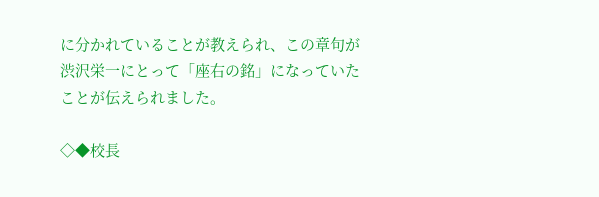に分かれていることが教えられ、この章句が渋沢栄一にとって「座右の銘」になっていたことが伝えられました。

◇◆校長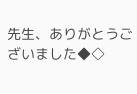先生、ありがとうございました◆◇